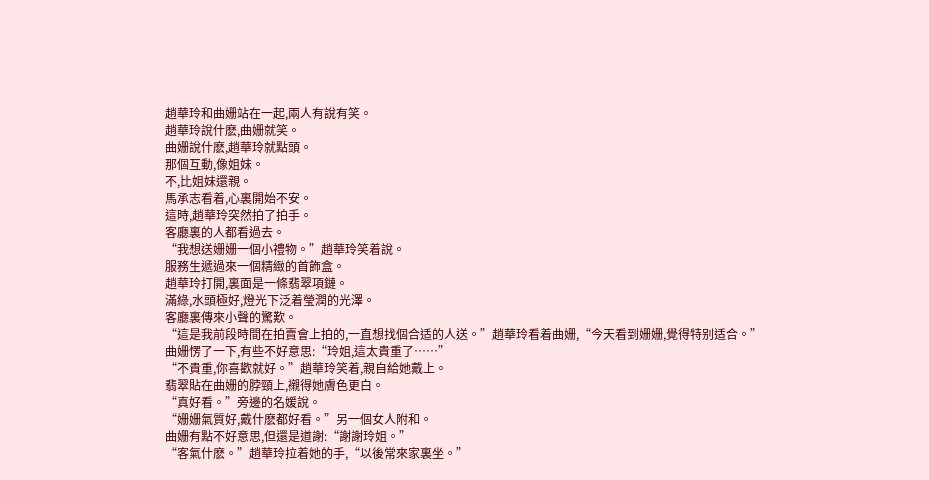趙華玲和曲姗站在一起,兩人有說有笑。
趙華玲說什麽,曲姗就笑。
曲姗說什麽,趙華玲就點頭。
那個互動,像姐妹。
不,比姐妹還親。
馬承志看着,心裏開始不安。
這時,趙華玲突然拍了拍手。
客廳裏的人都看過去。
“我想送姗姗一個小禮物。”趙華玲笑着說。
服務生遞過來一個精緻的首飾盒。
趙華玲打開,裏面是一條翡翠項鏈。
滿綠,水頭極好,燈光下泛着瑩潤的光澤。
客廳裏傳來小聲的驚歎。
“這是我前段時間在拍賣會上拍的,一直想找個合适的人送。”趙華玲看着曲姗,“今天看到姗姗,覺得特别适合。”
曲姗愣了一下,有些不好意思:“玲姐,這太貴重了……”
“不貴重,你喜歡就好。”趙華玲笑着,親自給她戴上。
翡翠貼在曲姗的脖頸上,襯得她膚色更白。
“真好看。”旁邊的名媛說。
“姗姗氣質好,戴什麽都好看。”另一個女人附和。
曲姗有點不好意思,但還是道謝:“謝謝玲姐。”
“客氣什麽。”趙華玲拉着她的手,“以後常來家裏坐。”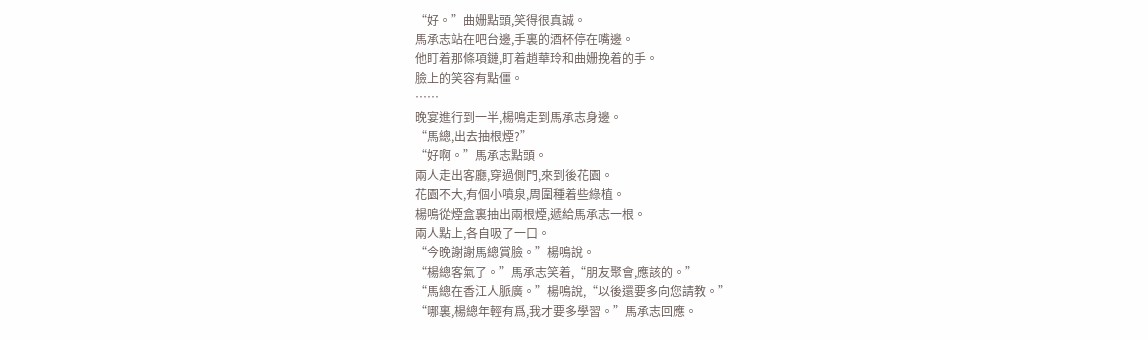“好。”曲姗點頭,笑得很真誠。
馬承志站在吧台邊,手裏的酒杯停在嘴邊。
他盯着那條項鏈,盯着趙華玲和曲姗挽着的手。
臉上的笑容有點僵。
……
晚宴進行到一半,楊鳴走到馬承志身邊。
“馬總,出去抽根煙?”
“好啊。”馬承志點頭。
兩人走出客廳,穿過側門,來到後花園。
花園不大,有個小噴泉,周圍種着些綠植。
楊鳴從煙盒裏抽出兩根煙,遞給馬承志一根。
兩人點上,各自吸了一口。
“今晚謝謝馬總賞臉。”楊鳴說。
“楊總客氣了。”馬承志笑着,“朋友聚會,應該的。”
“馬總在香江人脈廣。”楊鳴說,“以後還要多向您請教。”
“哪裏,楊總年輕有爲,我才要多學習。”馬承志回應。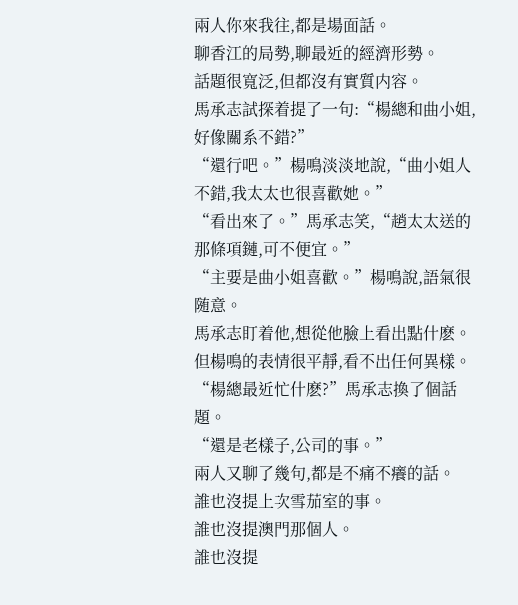兩人你來我往,都是場面話。
聊香江的局勢,聊最近的經濟形勢。
話題很寬泛,但都沒有實質内容。
馬承志試探着提了一句:“楊總和曲小姐,好像關系不錯?”
“還行吧。”楊鳴淡淡地說,“曲小姐人不錯,我太太也很喜歡她。”
“看出來了。”馬承志笑,“趙太太送的那條項鏈,可不便宜。”
“主要是曲小姐喜歡。”楊鳴說,語氣很随意。
馬承志盯着他,想從他臉上看出點什麽。
但楊鳴的表情很平靜,看不出任何異樣。
“楊總最近忙什麽?”馬承志換了個話題。
“還是老樣子,公司的事。”
兩人又聊了幾句,都是不痛不癢的話。
誰也沒提上次雪茄室的事。
誰也沒提澳門那個人。
誰也沒提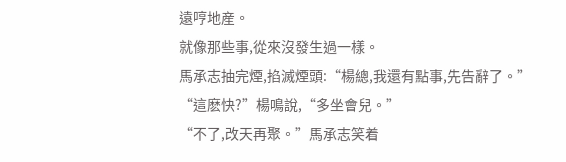遠哼地産。
就像那些事,從來沒發生過一樣。
馬承志抽完煙,掐滅煙頭:“楊總,我還有點事,先告辭了。”
“這麽快?”楊鳴說,“多坐會兒。”
“不了,改天再聚。”馬承志笑着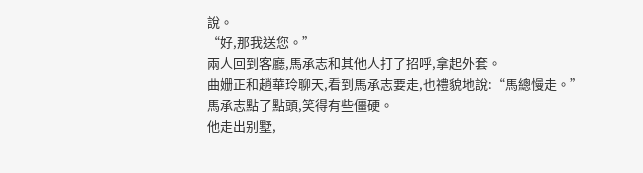說。
“好,那我送您。”
兩人回到客廳,馬承志和其他人打了招呼,拿起外套。
曲姗正和趙華玲聊天,看到馬承志要走,也禮貌地說:“馬總慢走。”
馬承志點了點頭,笑得有些僵硬。
他走出别墅,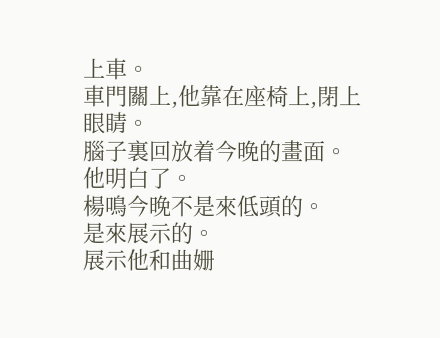上車。
車門關上,他靠在座椅上,閉上眼睛。
腦子裏回放着今晚的畫面。
他明白了。
楊鳴今晚不是來低頭的。
是來展示的。
展示他和曲姗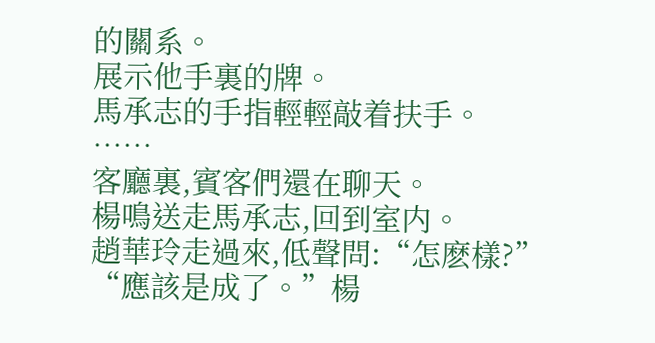的關系。
展示他手裏的牌。
馬承志的手指輕輕敲着扶手。
……
客廳裏,賓客們還在聊天。
楊鳴送走馬承志,回到室内。
趙華玲走過來,低聲問:“怎麽樣?”
“應該是成了。”楊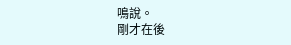鳴說。
剛才在後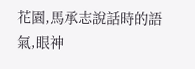花園,馬承志說話時的語氣,眼神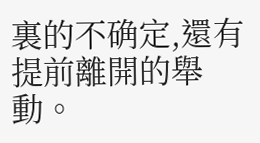裏的不确定,還有提前離開的舉動。